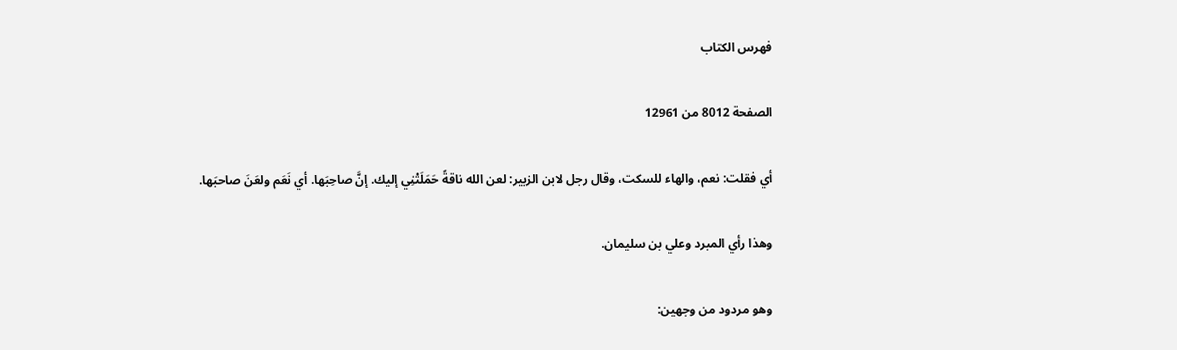فهرس الكتاب

الصفحة 8012 من 12961

أي فقلت: نعم، والهاء للسكت، وقال رجل لابن الزبير: لعن الله ناقةً حَمَلَتْنِي إليك. إنَّ صاحِبَها. أي نَعَم ولعَنَ صاحبَها.

وهذا رأي المبرد وعلي بن سليمان.

وهو مردود من وجهين: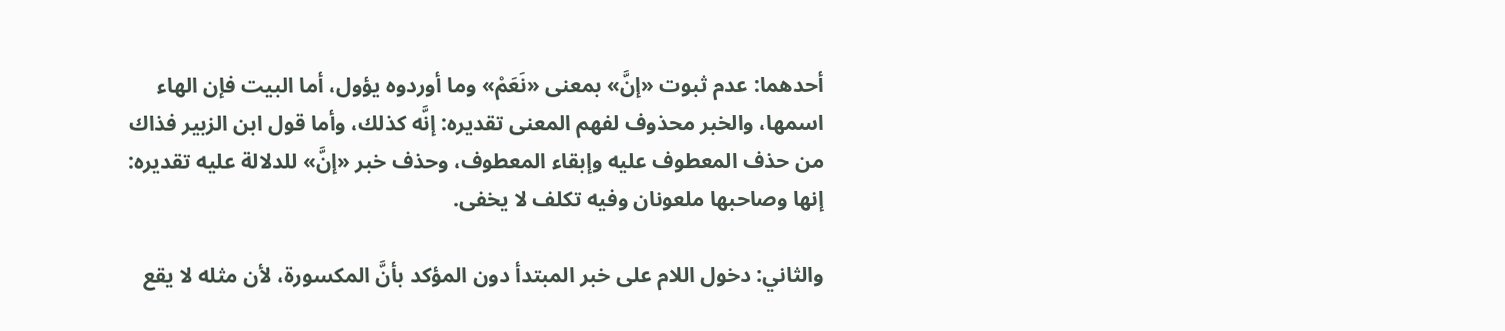أحدهما: عدم ثبوت «إنَّ» بمعنى «نَعَمْ» وما أوردوه يؤول، أما البيت فإن الهاء اسمها، والخبر محذوف لفهم المعنى تقديره: إنَّه كذلك، وأما قول ابن الزبير فذاك من حذف المعطوف عليه وإبقاء المعطوف، وحذف خبر «إنَّ» للدلالة عليه تقديره: إنها وصاحبها ملعونان وفيه تكلف لا يخفى.

والثاني: دخول اللام على خبر المبتدأ دون المؤكد بأنَّ المكسورة، لأن مثله لا يقع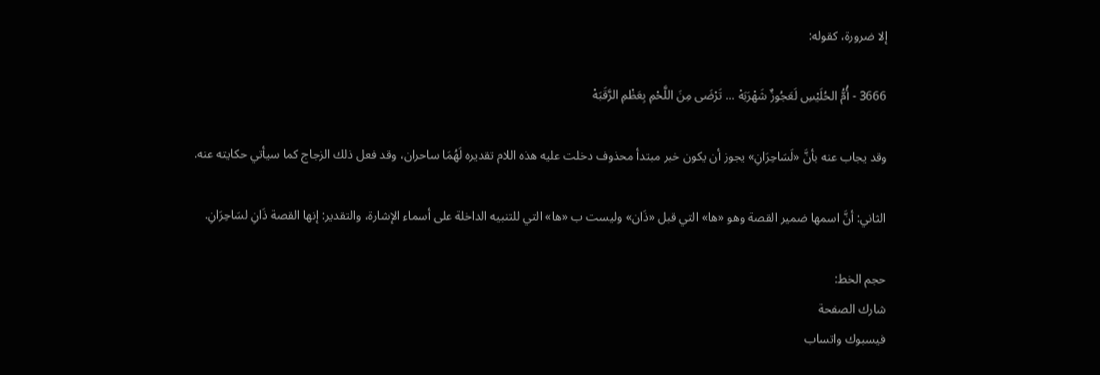إلا ضرورة، كقوله:

3666 - أُمُّ الحُلَيْسِ لَعَجُوزٌ شَهْرَبَهْ ... تَرْضَى مِنَ اللَّحْمِ بِعَظْمِ الرَّقَبَهْ

وقد يجاب عنه بأنَّ «لَسَاحِرَانِ» يجوز أن يكون خبر مبتدأ محذوف دخلت عليه هذه اللام تقديره لَهُمَا ساحران، وقد فعل ذلك الزجاج كما سيأتي حكايته عنه.

الثاني: أنَّ اسمها ضمير القصة وهو «ها» التي قبل «ذَان» وليست ب «ها» التي للتنبيه الداخلة على أسماء الإشارة، والتقدير: إنها القصة ذَانِ لسَاحِرَانِ.

حجم الخط:
شارك الصفحة
فيسبوك واتساب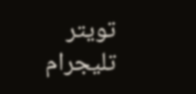تويتر تليجرام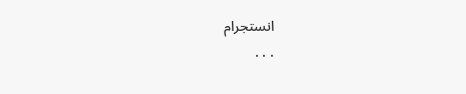انستجرام
. . .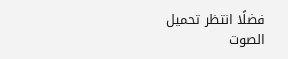فضلًا انتظر تحميل الصوت